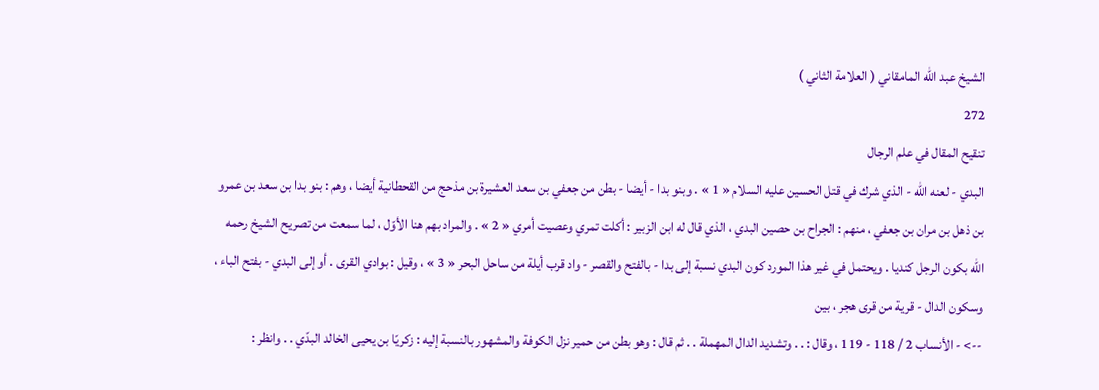الشيخ عبد الله المامقاني ( العلامة الثاني )
272
تنقيح المقال في علم الرجال
البدي - لعنه اللّه - الذي شرك في قتل الحسين عليه السلام « 1 » . وبنو بدا - أيضا - بطن من جعفي بن سعد العشيرة بن مذحج من القحطانية أيضا ، وهم : بنو بدا بن سعد بن عمرو بن ذهل بن مران بن جعفي ، منهم : الجراح بن حصين البدي ، الذي قال له ابن الزبير : أكلت تمري وعصيت أمري « 2 » . والمراد بهم هنا الأوّل ، لما سمعت من تصريح الشيخ رحمه اللّه بكون الرجل كنديا . ويحتمل في غير هذا المورد كون البدي نسبة إلى بدا - بالفتح والقصر - واد قرب أيلة من ساحل البحر « 3 » ، وقيل : بوادي القرى . أو إلى البدي - بفتح الباء ، وسكون الدال - قرية من قرى هجر ، بين
--> - الأنساب 2 / 118 - 119 ، وقال : . . وتشديد الدال المهملة . . ثم قال : وهو بطن من حمير نزل الكوفة والمشهور بالنسبة إليه : زكريّا بن يحيى الخالد البدّي . . وانظر :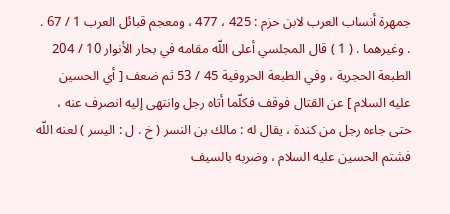جمهرة أنساب العرب لابن حزم : 425 ، 477 ، ومعجم قبائل العرب 1 / 67 . . وغيرهما . ( 1 ) قال المجلسي أعلى اللّه مقامه في بحار الأنوار 10 / 204 الطبعة الحجرية ، وفي الطبعة الحروفية 45 / 53 ثم ضعف [ أي الحسين عليه السلام ] عن القتال فوقف فكلّما أتاه رجل وانتهى إليه انصرف عنه ، حتى جاءه رجل من كندة ، يقال له : مالك بن النسر ( خ . ل : اليسر ) لعنه اللّه فشتم الحسين عليه السلام ، وضربه بالسيف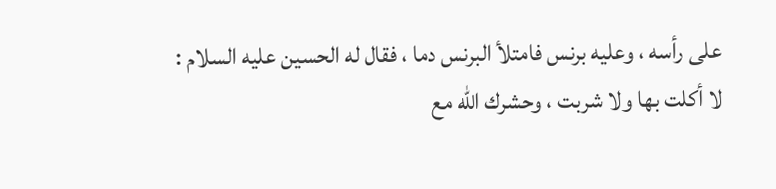على رأسه ، وعليه برنس فامتلأ البرنس دما ، فقال له الحسين عليه السلام : لا أكلت بها ولا شربت ، وحشرك اللّه مع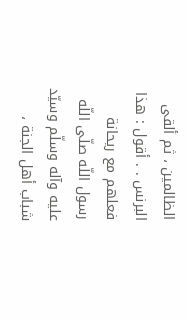الظالمين ، ثم ألقى البرنس . . أقول : هذا فعلهم مع ريحانة رسول اللّه صلّى اللّه عليه وآله وسلّم وسيّد شباب أهل الجنة ،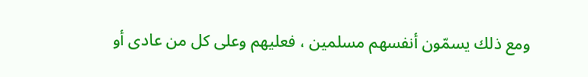ومع ذلك يسمّون أنفسهم مسلمين ، فعليهم وعلى كل من عادى أو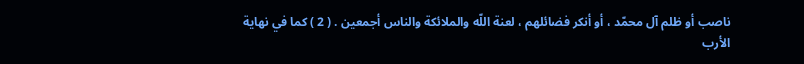ناصب أو ظلم آل محمّد ، أو أنكر فضائلهم ، لعنة اللّه والملائكة والناس أجمعين . ( 2 ) كما في نهاية الأرب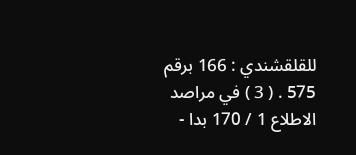للقلقشندي : 166 برقم 575 . ( 3 ) في مراصد الاطلاع 1 / 170 بدا -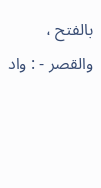بالفتح ، والقصر - : واد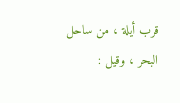قرب أيلة ، من ساحل البحر ، وقيل :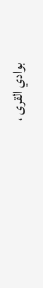بوادي القرى ،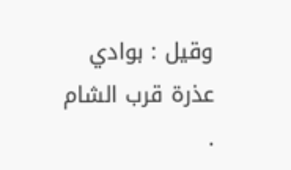وقيل : بوادي عذرة قرب الشام .